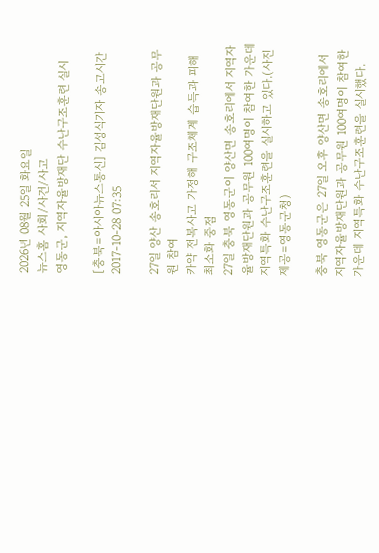2026년 08월 25일 화요일
뉴스홈 사회/사건/사고
영동군, 지역자율방재단 수난구조훈련 실시

[충북=아시아뉴스통신] 김성식기자 송고시간 2017-10-28 07:35

27일 양산 송호리서 지역자율방재단원과 공무원 참여
카약 전복사고 가정해 구조체계 습득과 피해 최소화 중점
27일 충북 영동군이 양산면 송호리에서 지역자율방재단원과 공무원 100여명이 참여한 가운데 지역특화 수난구조훈련을 실시하고 있다.(사진제공=영동군청)

충북 영동군은 27일 오후 양산면 송호리에서 지역자율방재단원과 공무원 100여명이 참여한 가운데 지역특화 수난구조훈련을 실시했다.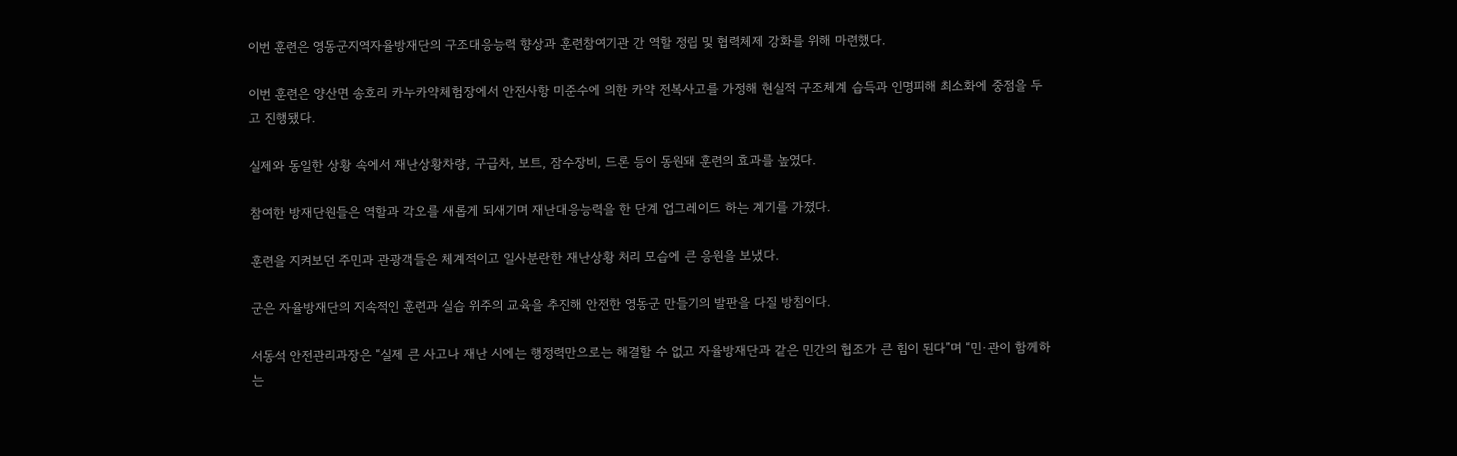이번 훈련은 영동군지역자율방재단의 구조대응능력 향상과 훈련참여기관 간 역할 정립 및 협력체제 강화를 위해 마련했다.

이번 훈련은 양산면 송호리 카누카약체험장에서 안전사항 미준수에 의한 카약 전복사고를 가정해 현실적 구조체계 습득과 인명피해 최소화에 중점을 두고 진행됐다.

실제와 동일한 상황 속에서 재난상황차량, 구급차, 보트, 잠수장비, 드론 등이 동원돼 훈련의 효과를 높였다.

참여한 방재단원들은 역할과 각오를 새롭게 되새기며 재난대응능력을 한 단계 업그레이드 하는 계기를 가졌다.

훈련을 지켜보던 주민과 관광객들은 체계적이고 일사분란한 재난상황 처리 모습에 큰 응원을 보냈다.

군은 자율방재단의 지속적인 훈련과 실습 위주의 교육을 추진해 안전한 영동군 만들기의 발판을 다질 방침이다.

서동석 안전관리과장은 “실제 큰 사고나 재난 시에는 행정력만으로는 해결할 수 없고 자율방재단과 같은 민간의 협조가 큰 힘이 된다”며 “민·관이 함께하는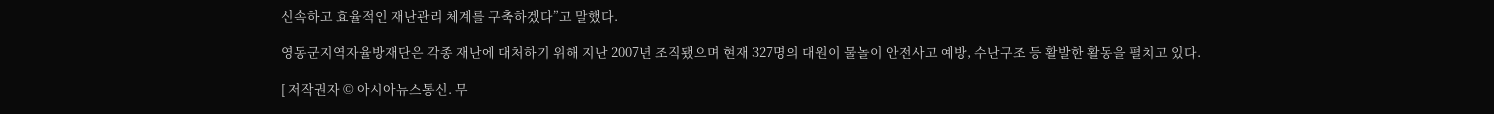신속하고 효율적인 재난관리 체계를 구축하겠다”고 말했다.

영동군지역자율방재단은 각종 재난에 대처하기 위해 지난 2007년 조직됐으며 현재 327명의 대원이 물놀이 안전사고 예방, 수난구조 등 활발한 활동을 펼치고 있다.

[ 저작권자 © 아시아뉴스통신. 무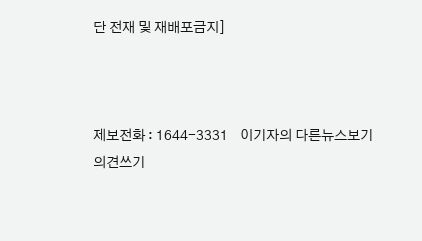단 전재 및 재배포금지]



제보전화 : 1644-3331    이기자의 다른뉴스보기
의견쓰기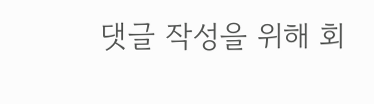댓글 작성을 위해 회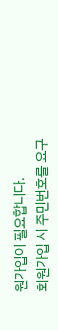원가입이 필요합니다.
회원가입 시 주민번호를 요구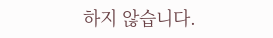하지 않습니다.